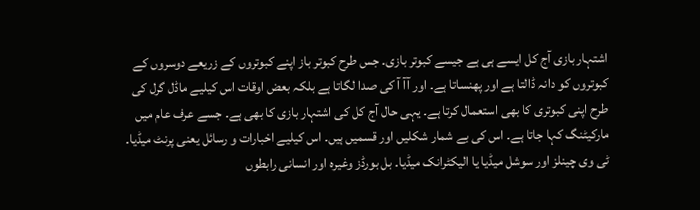اشتہار بازی آج کل ایسے ہی ہے جیسے کبوتر بازی۔ جس طرح کبوتر باز اپنے کبوتروں کے زریعے دوسروں کے کبوتروں کو دانہ ڈالتا ہے اور پھنساتا ہے۔ اور آآ آ کی صدا لگاتا ہے بلکہ بعض اوقات اس کیلیے ماڈل گرل کی طرح اپنی کبوتری کا بھی استعمال کرتا ہے۔ یہی حال آج کل کی اشتہار بازی کا بھی ہے۔ جسے عرف عام میں مارکیٹنگ کہا جاتا ہے۔ اس کی بے شمار شکلیں اور قسمیں ہیں۔ اس کیلیے اخبارات و رسائل یعنی پرنٹ میڈیا۔ ٹی وی چینلز اور سوشل میڈیا یا الیکٹرانک میڈیا۔ بل بورڈز وغیرہ اور انسانی رابطوں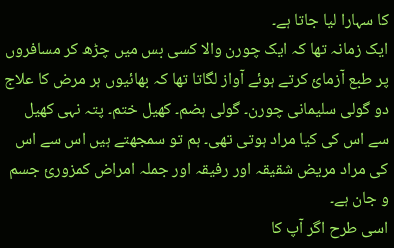کا سہارا لیا جاتا ہے۔
ایک زمانہ تھا کہ ایک چورن والا کسی بس میں چڑھ کر مسافروں پر طبع آزمائ کرتے ہوئے آواز لگاتا تھا کہ بھائیوں ہر مرض کا علاج دو گولی سلیمانی چورن۔ گولی ہضم۔ کھیل ختم۔ پتہ نہی کھیل سے اس کی کیا مراد ہوتی تھی۔ ہم تو سمجھتے ہیں اس سے اس کی مراد مریض شقیقہ اور رفیقہ اور جملہ امراض کمزورئ جسم و جان ہے۔
اسی طرح اگر آپ کا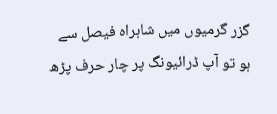گزر گرمیوں میں شاہراہ فیصل سے ہو تو آپ ڈرائیونگ پر چار حرف پڑھ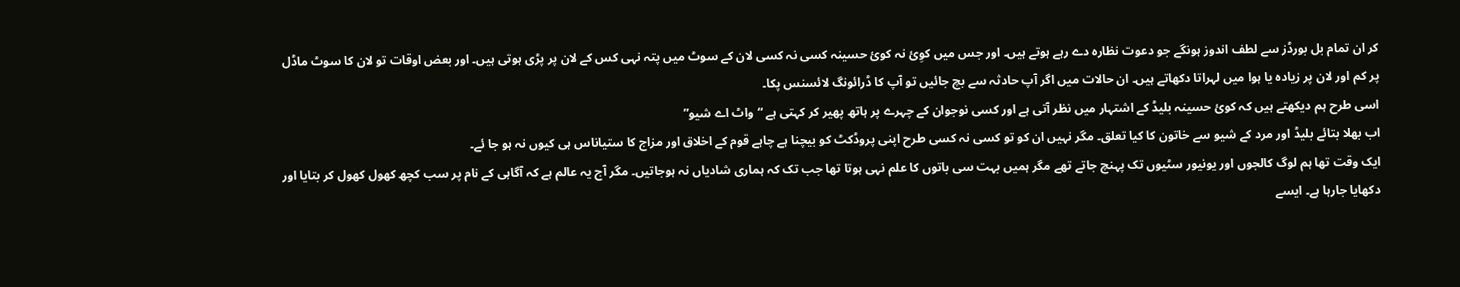کر ان تمام بل بورڈز سے لطف اندوز ہونگے جو دعوت نظارہ دے رہے ہوتے ہیں۔ اور جس میں کوِئ نہ کوئ حسینہ کسی نہ کسی لان کے سوٹ میں پتہ نہی کس کے لان پر پڑی ہوتی ہیں۔ اور بعض اوقات تو لان کا سوٹ ماڈل پر کم اور لان پر زیادہ یا ہوا میں لہراتا دکھاتے ہیں۔ ان حالات میں اگر آپ حادثہ سے بچ جائیں تو آپ کا ڈرائونگ لائسنس پکا۔
اسی طرح ہم دیکھتے ہیں کہ کوئ حسینہ بلیڈ کے اشتہار میں نظر آتی ہے اور کسی نوجوان کے چہرے پر ہاتھ پھیر کر کہتی ہے “واٹ اے شیو”
اب بھلا بتائے بلیڈ اور مرد کے شیو سے خاتون کا کیا تعلق۔ مگر نہیں ان کو تو کسی نہ کسی طرح اپنی پروڈکٹ کو بیچنا ہے چاہے قوم کے اخلاق اور مزاج کا ستیاناس ہی کیوں نہ ہو جا ئے۔
ایک وقت تھا ہم لوگ کالجوں اور یونیور سٹیوں تک پہنچ جاتے تھے مگر ہمیں بہت سی باتوں کا علم نہی ہوتا تھا جب تک کہ ہماری شادیاں نہ ہوجاتیں۔ مگر آج یہ عالم ہے کہ آگاہی کے نام پر سب کچھ کھول کھول کر بتایا اور دکھایا جارہا ہے۔ ایسے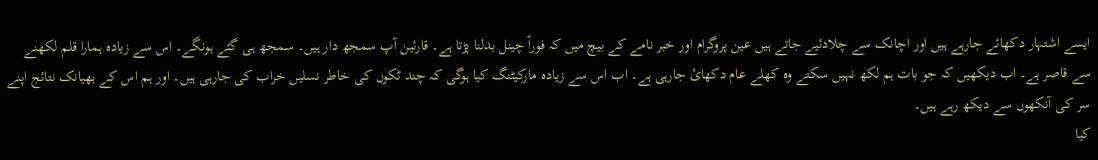ایسے اشتہار دکھائے جارہے ہیں اور اچانک سے چلادئیے جاتے ہیں عین پروگرام اور خبر نامے کے بیچ میں کہ فوراً چینل بدلنا پڑتا ہے۔ قارئین آپ سمجھ دار ہیں۔ سمجھ ہی گئے ہونگے۔ اس سے زیادہ ہمارا قلم لکھنے سے قاصر ہے۔ اب دیکھیں کہ جو بات ہم لکھ نہیں سکتے وہ کھلے عام دکھائ جارہی ہے۔ اب اس سے زیادہ مارکیٹنگ کیا ہوگی کہ چند ٹکوں کی خاطر نسلیں خراب کی جارہی ہیں۔ اور ہم اس کے بھیانک نتائج اپنے سر کی آنکھوں سے دیکھ رہے ہیں۔
کیا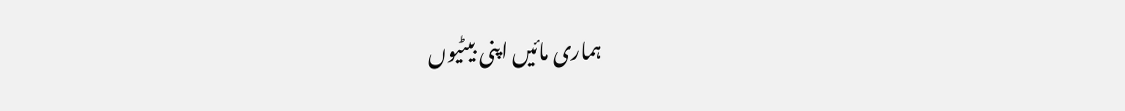ہماری مائیں اپنی بیٹیوں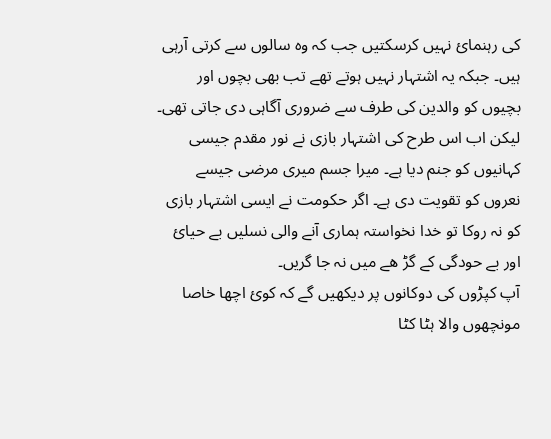کی رہنمائ نہیں کرسکتیں جب کہ وہ سالوں سے کرتی آرہی ہیں۔ جبکہ یہ اشتہار نہیں ہوتے تھے تب بھی بچوں اور بچیوں کو والدین کی طرف سے ضروری آگاہی دی جاتی تھی۔ لیکن اب اس طرح کی اشتہار بازی نے نور مقدم جیسی کہانیوں کو جنم دیا ہے۔ میرا جسم میری مرضی جیسے نعروں کو تقویت دی ہے۔ اگر حکومت نے ایسی اشتہار بازی کو نہ روکا تو خدا نخواستہ ہماری آنے والی نسلیں بے حیائ اور بے حودگی کے گڑ ھے میں نہ جا گریں۔
آپ کپڑوں کی دوکانوں پر دیکھیں گے کہ کوئ اچھا خاصا مونچھوں والا ہٹا کٹا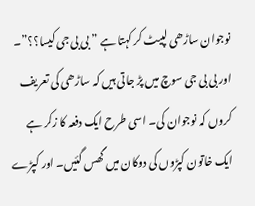نوجوان ساڑھی لپیٹ کر کہتا ہے ” بی بی جی کیسا؟؟”۔ اور بی بی جی سوچ میں پڑ جاتی ہیں کہ ساڑھی کی تعریف کروں کہ نوجوان کی۔ اسی طرح ایک دفعہ کا زکر ہے ایک خاتون کپڑوں کی دوکان میں گھس گئیں۔ اور کپڑے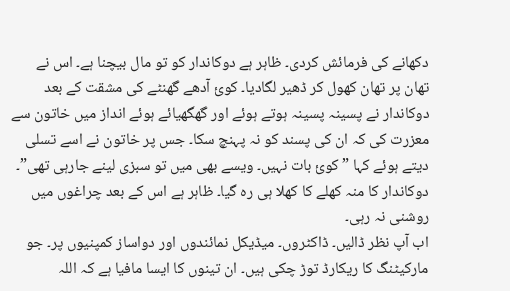دکھانے کی فرمائش کردی۔ ظاہر ہے دوکاندار کو تو مال بیچنا ہے۔ اس نے تھان پر تھان کھول کر ڈھیر لگادیا۔ کوئ آدھے گھنٹے کی مشقت کے بعد دوکاندار نے پسینہ پسینہ ہوتے ہوئے اور گھگھیائے ہوئے انداز میں خاتون سے معزرت کی کہ ان کی پسند کو نہ پہنچ سکا۔ جس پر خاتون نے اسے تسلی دیتے ہوئے کہا ” کوئ بات نہیں۔ ویسے بھی میں تو سبزی لینے جارہی تھی”۔ دوکاندار کا منہ کھلے کا کھلا ہی رہ گیا۔ ظاہر ہے اس کے بعد چراغوں میں روشنی نہ رہی۔
اب آپ نظر ڈالیں۔ ڈاکٹروں۔ میڈیکل نمائندوں اور دواساز کمپنیوں پر۔ جو مارکیٹنگ کا ریکارڈ توڑ چکی ہیں۔ ان تینوں کا ایسا مافیا ہے کہ اللہ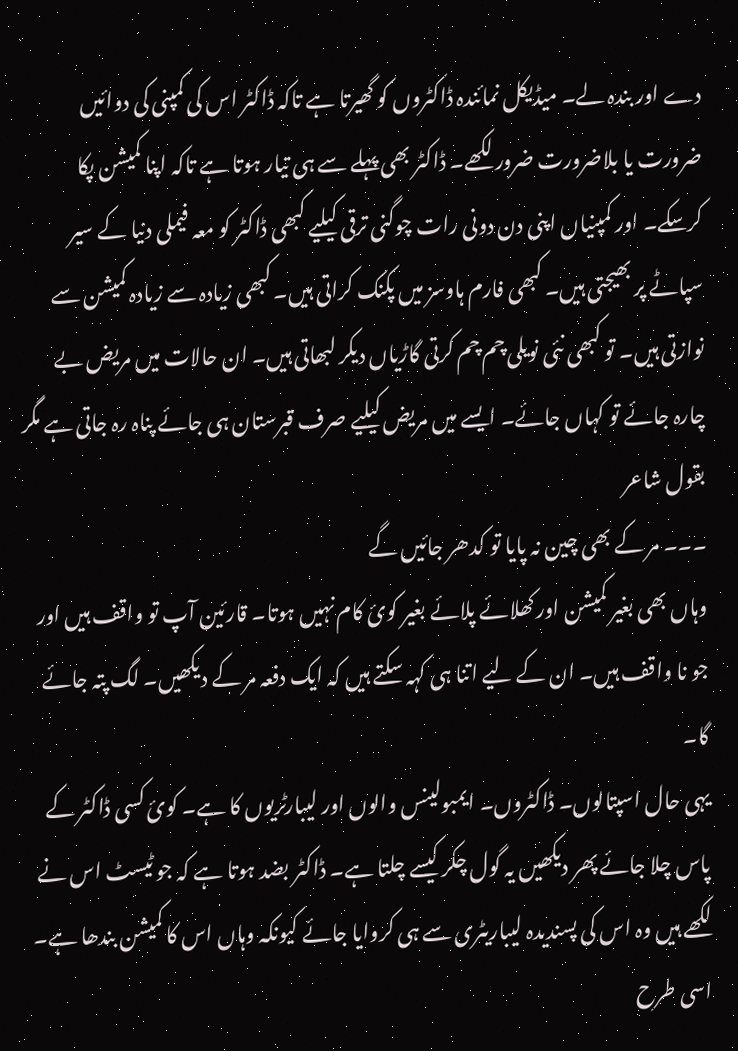دے اور بندہ لے۔ میڈیکل نمائندہ ڈاکٹروں کو گھیرتا ہے تاکہ ڈاکٹر اس کی کمپنی کی دوائیں ضرورت یا بلاضرورت ضرور لکھے۔ ڈاکٹر بھی پہلے سے ہی تیار ہوتا ہے تاکہ اپنا کمیشن پکا کرسکے۔ اور کمپنیاں اپنی دن دونی رات چوگنی ترقی کیلیے کبھی ڈاکٹر کو معہ فیملی دنیا کے سیر سپاٹے پر بھیجتی ہیں۔ کبھی فارم ہاوسز میں پکنک کراتی ہیں۔ کبھی زیادہ سے زیادہ کمیشن سے نوازتی ہیں۔ تو کبھی نئی نویلی چم چم کرتی گاڑیاں دیکر لبھاتی ہیں۔ ان حالات میں مریض بے چارہ جائے تو کہاں جائے۔ ایسے میں مریض کیلیے صرف قبرستان ہی جائے پناہ رہ جاتی ہے مگر بقول شاعر
۔۔۔ مر کے بھی چین نہ پایا تو کدھر جائیں گے
وہاں بھی بغیر کمیشن اور کھلائے پلائے بغیر کوئ کام نہیں ہوتا۔ قارئین آپ تو واقف ہیں اور جو نا واقف ہیں۔ ان کے لیے اتنا ہی کہہ سکتے ہیں کہ ایک دفعہ مر کے دیکھیں۔ لگ پتہ جائے گا۔
یہی حال اسپتالوں۔ ڈاکٹروں۔ ایمبولینس والوں اور لیبارٹریوں کا ہے۔ کوئ کسی ڈاکٹر کے پاس چلا جائے پھر دیکھیں یہ گول چکر کیسے چلتا ہے۔ ڈاکٹر بضد ہوتا ہے کہ جو ٹیسٹ اس نے لکھے ہیں وہ اس کی پسندیدہ لیباریٹری سے ہی کروایا جائے کیونکہ وہاں اس کا کمیشن بندھا ہے۔ اسی طرح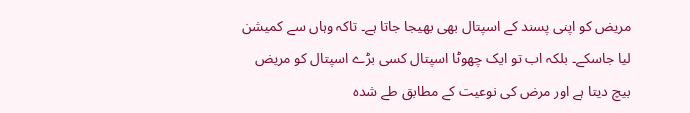مریض کو اپنی پسند کے اسپتال بھی بھیجا جاتا ہے۔ تاکہ وہاں سے کمیشن لیا جاسکے۔ بلکہ اب تو ایک چھوٹا اسپتال کسی بڑے اسپتال کو مریض بیچ دیتا ہے اور مرض کی نوعیت کے مطابق طے شدہ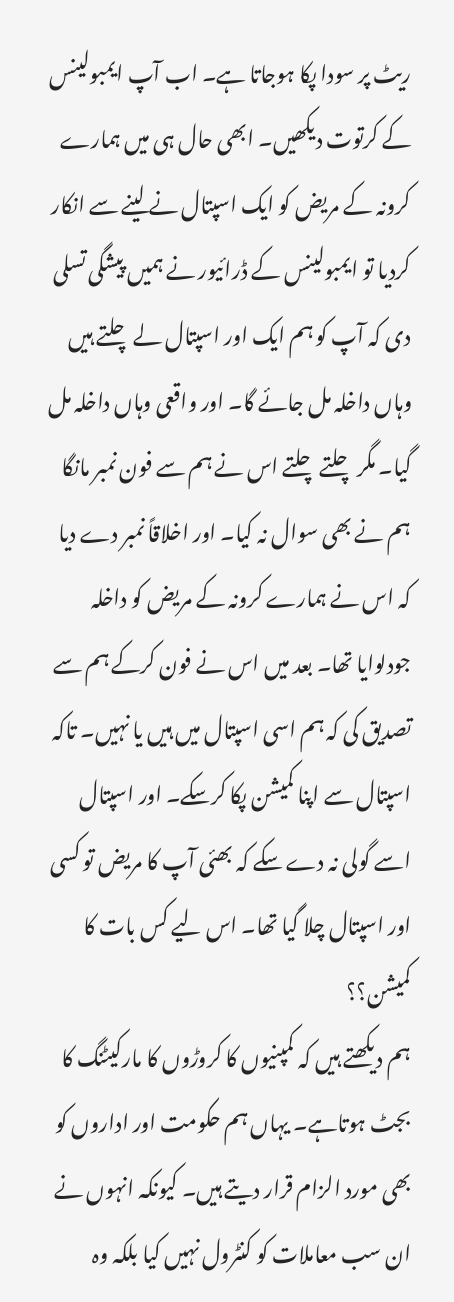ریٹ پر سودا پکا ہوجاتا ہے۔ اب آپ ایمبولینس کے کرتوت دیکھیں۔ ابھی حال ہی میں ہمارے کرونہ کے مریض کو ایک اسپتال نے لینے سے انکار کردیا تو ایمبولینس کے ڈرائیور نے ہمیں پیشگی تسلی دی کہ آپ کو ہم ایک اور اسپتال لے چلتے ہیں وہاں داخلہ مل جائے گا۔ اور واقعی وہاں داخلہ مل گیا۔ مگر چلتے چلتے اس نے ہم سے فون نمبر مانگا ہم نے بھی سوال نہ کیا۔ اور اخلاقاً نمبر دے دیا کہ اس نے ہمارے کرونہ کے مریض کو داخلہ جودلوایا تھا۔ بعد میں اس نے فون کرکے ہم سے تصدیق کی کہ ہم اسی اسپتال میں ہیں یا نہیں۔ تاکہ اسپتال سے اپنا کمیشن پکا کرسکے۔ اور اسپتال اسے گولی نہ دے سکے کہ بھئی آپ کا مریض تو کسی اور اسپتال چلا گیا تھا۔ اس لیے کس بات کا کمیشن؟؟
ہم دیکھتے ہیں کہ کمپنیوں کا کروڑوں کا مارکیٹنگ کا بجٹ ہوتاہے۔ یہاں ہم حکومت اور اداروں کو بھی مورد الزام قرار دیتے ہیں۔ کیونکہ انہوں نے ان سب معاملات کو کنٹرول نہیں کیا بلکہ وہ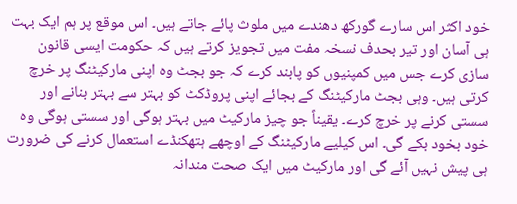خود اکثر اس سارے گورکھ دھندے میں ملوث پائے جاتے ہیں۔ اس موقع پر ہم ایک بہت ہی آسان اور تیر بحدف نسخہ مفت میں تجویز کرتے ہیں کہ حکومت ایسی قانون سازی کرے جس میں کمپنیوں کو پابند کرے کہ جو بجٹ وہ اپنی مارکیٹنگ پر خرچ کرتی ہیں۔ وہی بجٹ مارکیٹنگ کے بجائے اپنی پروڈکٹ کو بہتر سے بہتر بنانے اور سستی کرنے پر خرچ کرے۔ یقیناً جو چیز مارکیٹ میں بہتر ہوگی اور سستی ہوگی وہ خود بخود بکے گی۔ اس کیلیے مارکیٹنگ کے اوچھے ہتھکنڈے استعمال کرنے کی ضرورت ہی پیش نہیں آئے گی اور مارکیٹ میں ایک صحت مندانہ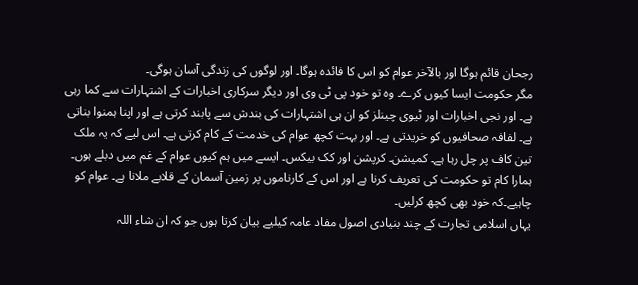رجحان قائم ہوگا اور بالآخر عوام کو اس کا فائدہ ہوگا۔ اور لوگوں کی زندگی آسان ہوگی۔
مگر حکومت ایسا کیوں کرے۔ وہ تو خود پی ٹی وی اور دیگر سرکاری اخبارات کے اشتہارات سے کما رہی ہے۔ اور نجی اخبارات اور ٹیوی چینلز کو ان ہی اشتہارات کی بندش سے پابند کرتی ہے اور اپنا ہمنوا بناتی ہے۔ لفافہ صحافیوں کو خریدتی ہے۔ اور بہت کچھ عوام کی خدمت کے کام کرتی ہے۔ اس لیے کہ یہ ملک تین کاف پر چل رہا ہے۔ کمیشن۔ کرپشن اور کک بیکس۔ ایسے میں ہم کیوں عوام کے غم میں دبلے ہوں۔ ہمارا کام تو حکومت کی تعریف کرنا ہے اور اس کے کارناموں پر زمین آسمان کے قلابے ملانا ہے۔ عوام کو چاہیے۔کہ خود بھی کچھ کرلیں۔
یہاں اسلامی تجارت کے چند بنیادی اصول مفاد عامہ کیلیے بیان کرتا ہوں جو کہ ان شاء اللہ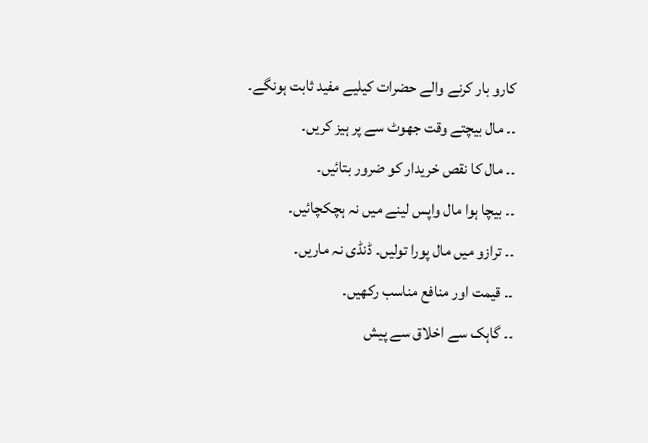کارو بار کرنے والے حضرات کیلیے مفید ثابت ہونگے۔
۔۔ مال بیچتے وقت جھوٹ سے پر ہیز کریں۔
۔۔ مال کا نقص خریدار کو ضرور بتائیں۔
۔۔ بیچا ہوا مال واپس لینے میں نہ ہچکچائیں۔
۔۔ ترازو میں مال پورا تولیں۔ ڈنڈی نہ ماریں۔
۔۔ قیمت اور منافع مناسب رکھیں۔
۔۔ گاہک سے اخلاق سے پیش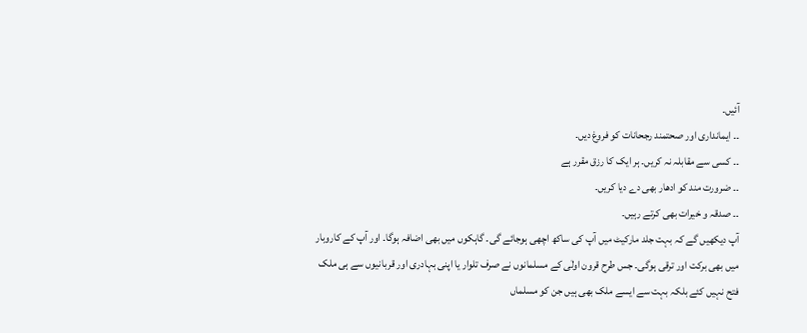آئیں۔
۔۔ ایمانداری اور صحتمند رجحانات کو فروغ دیں۔
۔۔ کسی سے مقابلہ نہ کریں۔ ہر ایک کا رزق مقرر ہے
۔۔ ضرورت مند کو ادھار بھی دے دیا کریں۔
۔۔ صدقہ و خیرات بھی کرتے رہیں۔
آپ دیکھیں گے کہ بہت جلد مارکیٹ میں آپ کی ساکھ اچھی ہوجائے گی۔ گاہکوں میں بھی اضافہ ہوگا۔ اور آپ کے کاروبار میں بھی برکت اور ترقی ہوگی۔ جس طرح قرون اولٰی کے مسلمانوں نے صرف تلوار یا اپنی بہادری اور قربانیوں سے ہی ملک فتح نہیں کئے بلکہ بہت سے ایسے ملک بھی ہیں جن کو مسلماں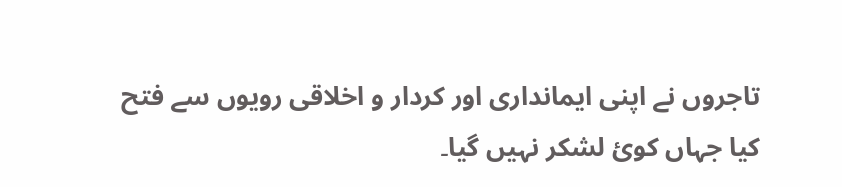تاجروں نے اپنی ایمانداری اور کردار و اخلاقی رویوں سے فتح کیا جہاں کوئ لشکر نہیں گیا۔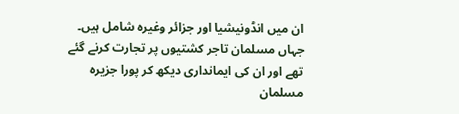ان میں انڈونیشیا اور جزائر وغیرہ شامل ہیں۔ جہاں مسلمان تاجر کشتیوں پر تجارت کرنے گئے تھے اور ان کی ایمانداری دیکھ کر پورا جزیرہ مسلمان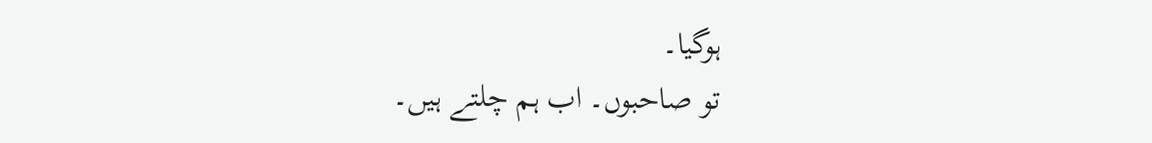ہوگیا۔
تو صاحبوں۔ اب ہم چلتے ہیں۔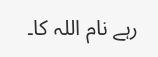رہے نام اللہ کا۔